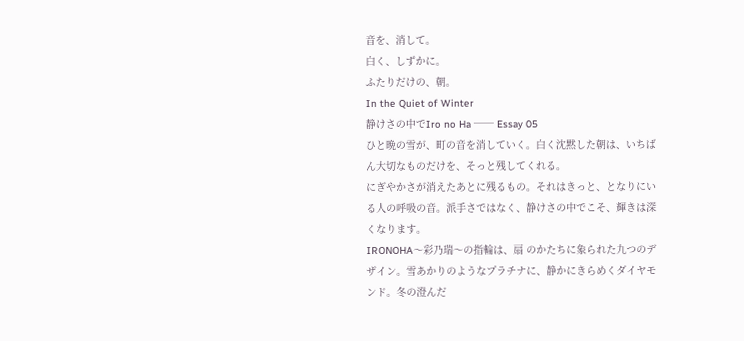音を、消して。
白く、しずかに。
ふたりだけの、朝。
In the Quiet of Winter
静けさの中でIro no Ha ── Essay 05
ひと晩の雪が、町の音を消していく。白く沈黙した朝は、いちばん大切なものだけを、そっと残してくれる。
にぎやかさが消えたあとに残るもの。それはきっと、となりにいる人の呼吸の音。派手さではなく、静けさの中でこそ、輝きは深くなります。
IRONOHA〜彩乃瑞〜の指輪は、扇 のかたちに象られた九つのデザイン。雪あかりのようなプラチナに、静かにきらめくダイヤモンド。冬の澄んだ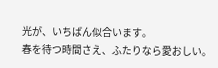光が、いちばん似合います。
春を待つ時間さえ、ふたりなら愛おしい。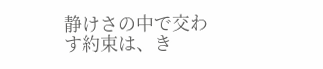静けさの中で交わす約束は、き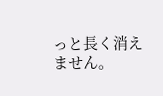っと長く消えません。